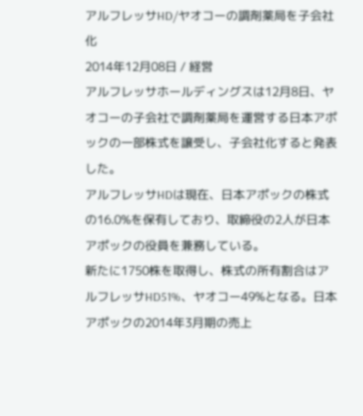アルフレッサHD/ヤオコーの調剤薬局を子会社化
2014年12月08日 / 経営
アルフレッサホールディングスは12月8日、ヤオコーの子会社で調剤薬局を運営する日本アポックの一部株式を譲受し、子会社化すると発表した。
アルフレッサHDは現在、日本アポックの株式の16.0%を保有しており、取締役の2人が日本アポックの役員を兼務している。
新たに1750株を取得し、株式の所有割合はアルフレッサHD51%、ヤオコー49%となる。日本アポックの2014年3月期の売上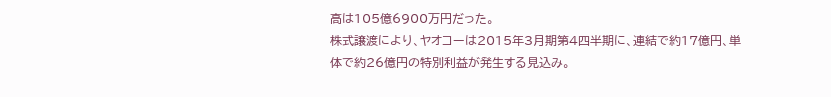高は105億6900万円だった。
株式譲渡により、ヤオコーは2015年3月期第4四半期に、連結で約17億円、単体で約26億円の特別利益が発生する見込み。